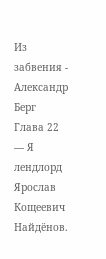Из забвения - Александр Берг
Глава 22
— Я лендлорд Ярослав Кощеевич Найдёнов.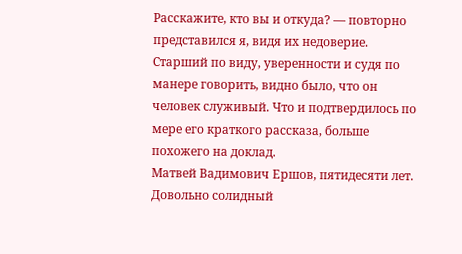Расскажите, кто вы и откуда? — повторно представился я, видя их недоверие.
Старший по виду, уверенности и судя по манере говорить, видно было, что он человек служивый. Что и подтвердилось по мере его краткого рассказа, больше похожего на доклад.
Матвей Вадимович Ершов, пятидесяти лет. Довольно солидный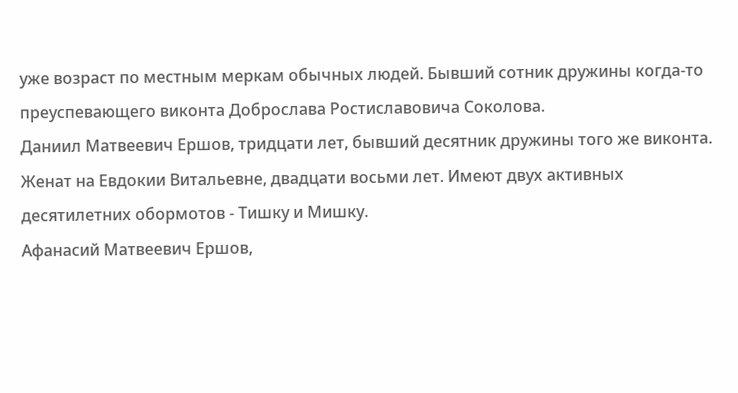уже возраст по местным меркам обычных людей. Бывший сотник дружины когда-то преуспевающего виконта Доброслава Ростиславовича Соколова.
Даниил Матвеевич Ершов, тридцати лет, бывший десятник дружины того же виконта. Женат на Евдокии Витальевне, двадцати восьми лет. Имеют двух активных десятилетних обормотов - Тишку и Мишку.
Афанасий Матвеевич Ершов,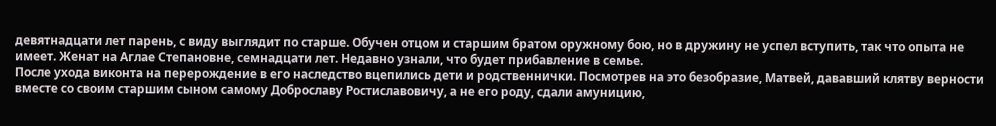девятнадцати лет парень, с виду выглядит по старше. Обучен отцом и старшим братом оружному бою, но в дружину не успел вступить, так что опыта не имеет. Женат на Аглае Степановне, семнадцати лет. Недавно узнали, что будет прибавление в семье.
После ухода виконта на перерождение в его наследство вцепились дети и родственнички. Посмотрев на это безобразие, Матвей, дававший клятву верности вместе со своим старшим сыном самому Доброславу Ростиславовичу, а не его роду, сдали амуницию,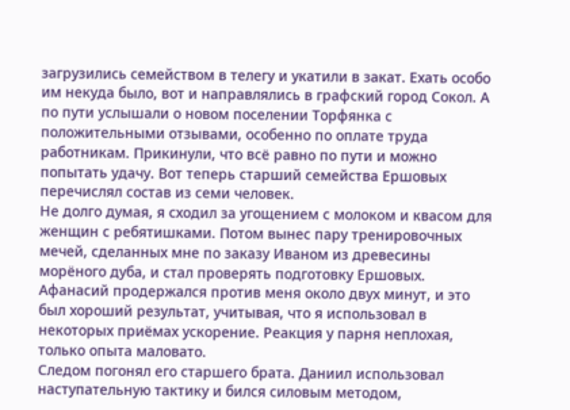загрузились семейством в телегу и укатили в закат. Ехать особо им некуда было, вот и направлялись в графский город Сокол. А по пути услышали о новом поселении Торфянка с положительными отзывами, особенно по оплате труда работникам. Прикинули, что всё равно по пути и можно попытать удачу. Вот теперь старший семейства Ершовых перечислял состав из семи человек.
Не долго думая, я сходил за угощением с молоком и квасом для женщин с ребятишками. Потом вынес пару тренировочных мечей, сделанных мне по заказу Иваном из древесины морёного дуба, и стал проверять подготовку Ершовых.
Афанасий продержался против меня около двух минут, и это был хороший результат, учитывая, что я использовал в некоторых приёмах ускорение. Реакция у парня неплохая, только опыта маловато.
Следом погонял его старшего брата. Даниил использовал наступательную тактику и бился силовым методом,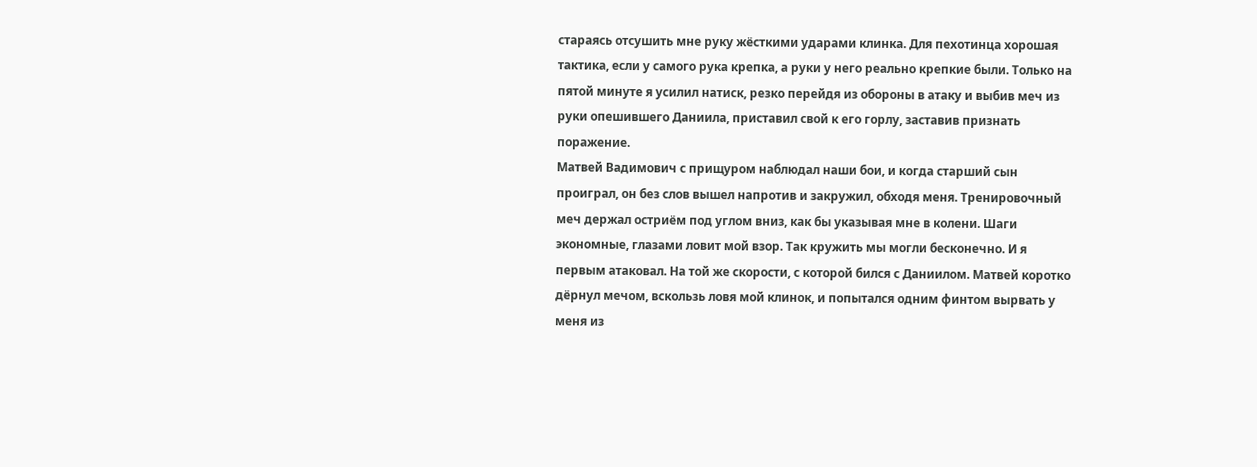стараясь отсушить мне руку жёсткими ударами клинка. Для пехотинца хорошая тактика, если у самого рука крепка, а руки у него реально крепкие были. Только на пятой минуте я усилил натиск, резко перейдя из обороны в атаку и выбив меч из руки опешившего Даниила, приставил свой к его горлу, заставив признать поражение.
Матвей Вадимович с прищуром наблюдал наши бои, и когда старший сын проиграл, он без слов вышел напротив и закружил, обходя меня. Тренировочный меч держал остриём под углом вниз, как бы указывая мне в колени. Шаги экономные, глазами ловит мой взор. Так кружить мы могли бесконечно. И я первым атаковал. На той же скорости, с которой бился с Даниилом. Матвей коротко дёрнул мечом, вскользь ловя мой клинок, и попытался одним финтом вырвать у меня из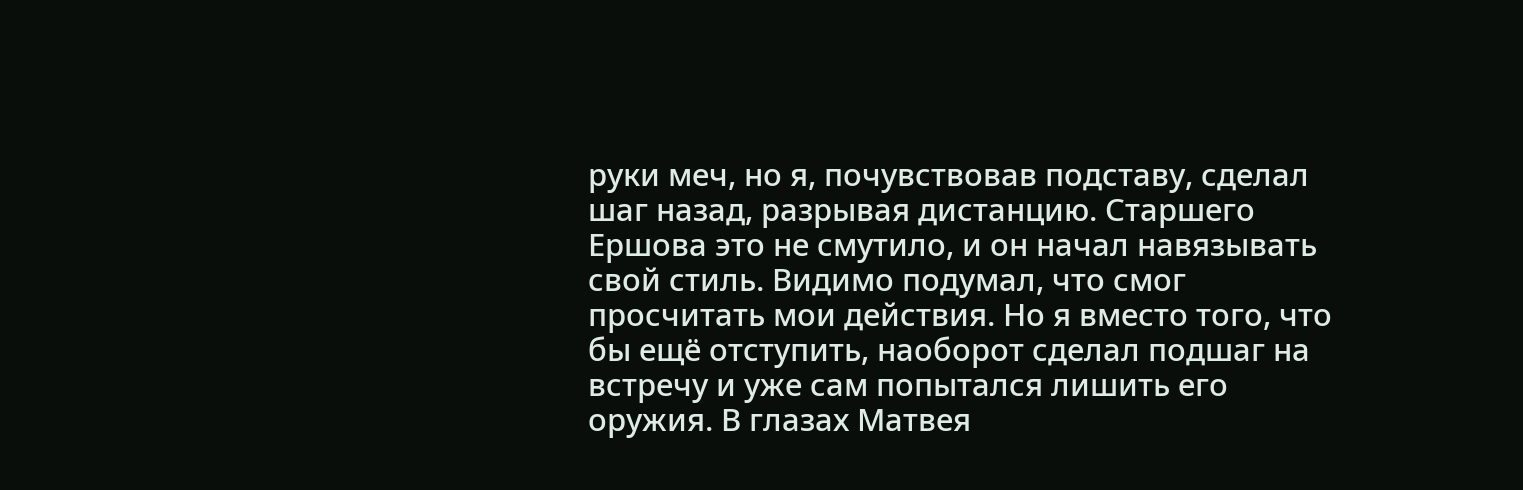руки меч, но я, почувствовав подставу, сделал шаг назад, разрывая дистанцию. Старшего Ершова это не смутило, и он начал навязывать свой стиль. Видимо подумал, что смог просчитать мои действия. Но я вместо того, что бы ещё отступить, наоборот сделал подшаг на встречу и уже сам попытался лишить его оружия. В глазах Матвея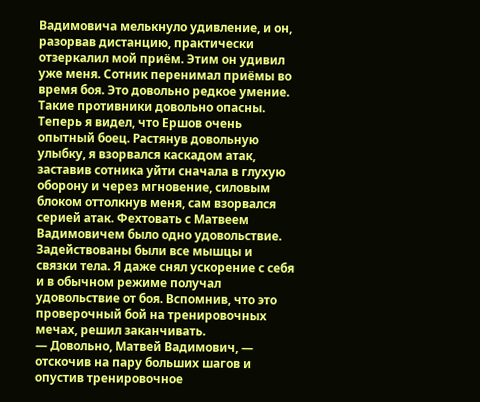Вадимовича мелькнуло удивление, и он, разорвав дистанцию, практически отзеркалил мой приём. Этим он удивил уже меня. Сотник перенимал приёмы во время боя. Это довольно редкое умение. Такие противники довольно опасны. Теперь я видел, что Ершов очень опытный боец. Растянув довольную улыбку, я взорвался каскадом атак, заставив сотника уйти сначала в глухую оборону и через мгновение, силовым блоком оттолкнув меня, сам взорвался серией атак. Фехтовать с Матвеем Вадимовичем было одно удовольствие. Задействованы были все мышцы и связки тела. Я даже снял ускорение с себя и в обычном режиме получал удовольствие от боя. Вспомнив, что это проверочный бой на тренировочных мечах, решил заканчивать.
— Довольно, Матвей Вадимович, — отскочив на пару больших шагов и опустив тренировочное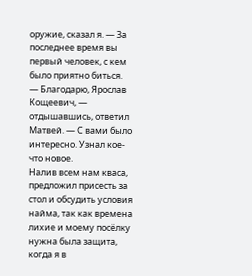оружие, сказал я. — За последнее время вы первый человек, с кем было приятно биться.
— Благодарю, Ярослав Кощеевич, — отдышавшись, ответил Матвей. — С вами было интересно. Узнал кое-что новое.
Налив всем нам кваса, предложил присесть за стол и обсудить условия найма, так как времена лихие и моему посёлку нужна была защита, когда я в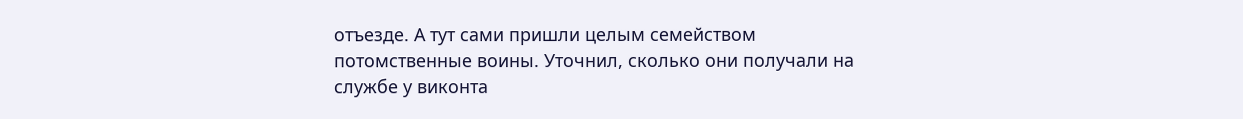отъезде. А тут сами пришли целым семейством потомственные воины. Уточнил, сколько они получали на службе у виконта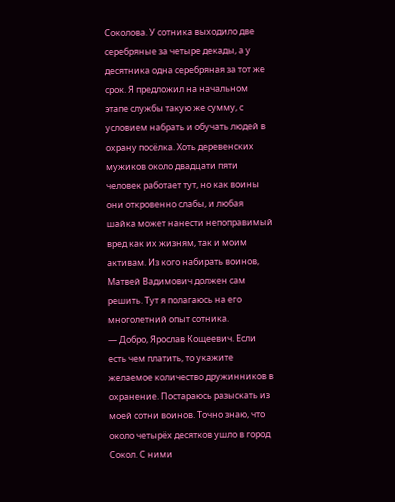Соколова. У сотника выходило две серебряные за четыре декады, а у десятника одна серебряная за тот же срок. Я предложил на начальном этапе службы такую же сумму, с условием набрать и обучать людей в охрану посёлка. Хоть деревенских мужиков около двадцати пяти человек работает тут, но как воины они откровенно слабы, и любая шайка может нанести непоправимый вред как их жизням, так и моим активам. Из кого набирать воинов, Матвей Вадимович должен сам решить. Тут я полагаюсь на его многолетний опыт сотника.
— Добро, Ярослав Кощеевич. Если есть чем платить, то укажите желаемое количество дружинников в охранение. Постараюсь разыскать из моей сотни воинов. Точно знаю, что около четырёх десятков ушло в город Сокол. С ними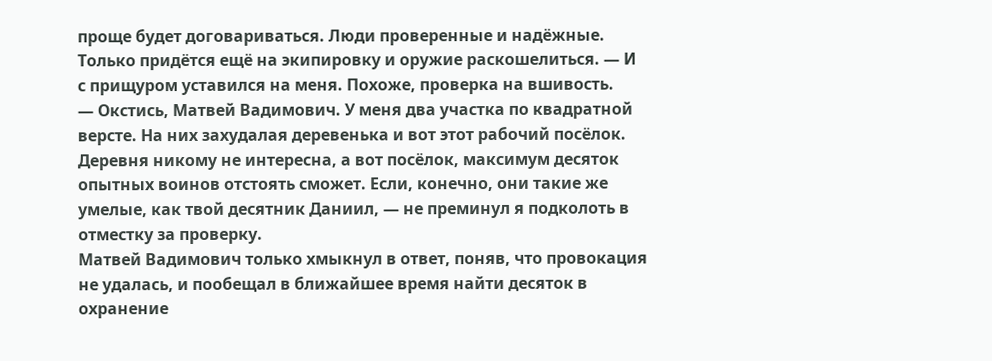проще будет договариваться. Люди проверенные и надёжные. Только придётся ещё на экипировку и оружие раскошелиться. — И с прищуром уставился на меня. Похоже, проверка на вшивость.
— Окстись, Матвей Вадимович. У меня два участка по квадратной версте. На них захудалая деревенька и вот этот рабочий посёлок. Деревня никому не интересна, а вот посёлок, максимум десяток опытных воинов отстоять сможет. Если, конечно, они такие же умелые, как твой десятник Даниил, — не преминул я подколоть в отместку за проверку.
Матвей Вадимович только хмыкнул в ответ, поняв, что провокация не удалась, и пообещал в ближайшее время найти десяток в охранение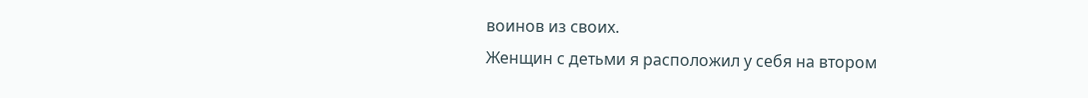воинов из своих.
Женщин с детьми я расположил у себя на втором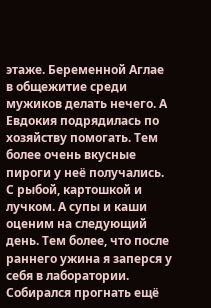этаже. Беременной Аглае в общежитие среди мужиков делать нечего. А Евдокия подрядилась по хозяйству помогать. Тем более очень вкусные пироги у неё получались. С рыбой, картошкой и лучком. А супы и каши оценим на следующий день. Тем более, что после раннего ужина я заперся у себя в лаборатории. Собирался прогнать ещё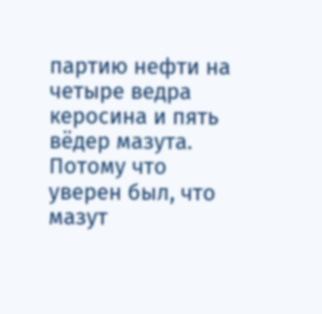партию нефти на четыре ведра керосина и пять вёдер мазута. Потому что уверен был, что мазут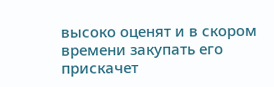высоко оценят и в скором времени закупать его прискачет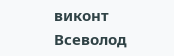виконт Всеволод